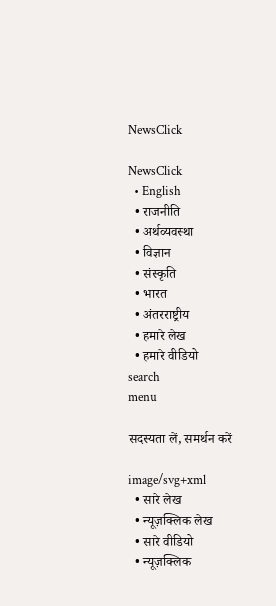NewsClick

NewsClick
  • English
  • राजनीति
  • अर्थव्यवस्था
  • विज्ञान
  • संस्कृति
  • भारत
  • अंतरराष्ट्रीय
  • हमारे लेख
  • हमारे वीडियो
search
menu

सदस्यता लें, समर्थन करें

image/svg+xml
  • सारे लेख
  • न्यूज़क्लिक लेख
  • सारे वीडियो
  • न्यूज़क्लिक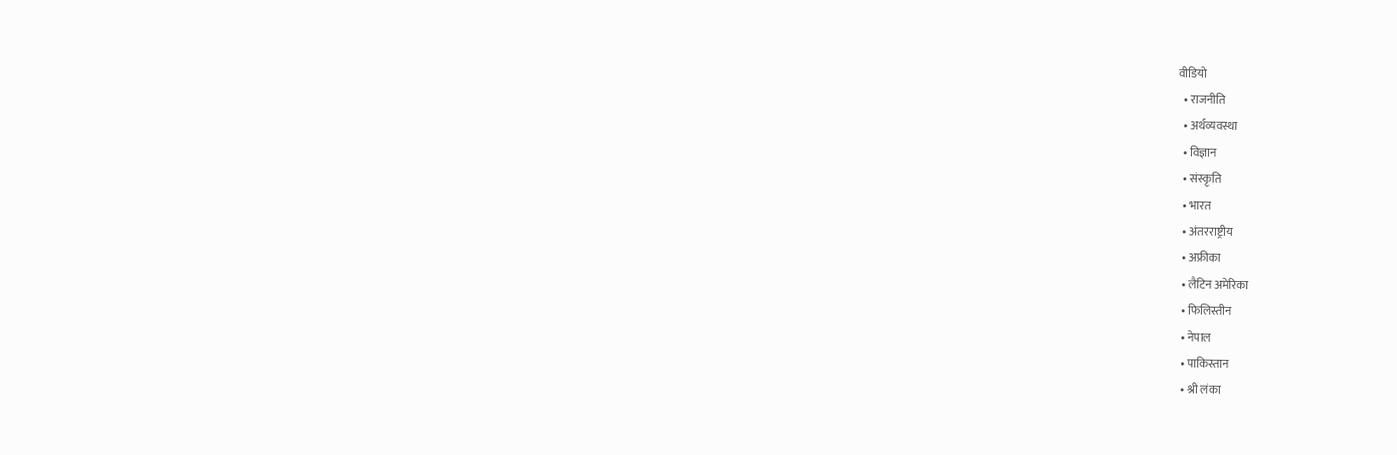वीडियो
  • राजनीति
  • अर्थव्यवस्था
  • विज्ञान
  • संस्कृति
  • भारत
  • अंतरराष्ट्रीय
  • अफ्रीका
  • लैटिन अमेरिका
  • फिलिस्तीन
  • नेपाल
  • पाकिस्तान
  • श्री लंका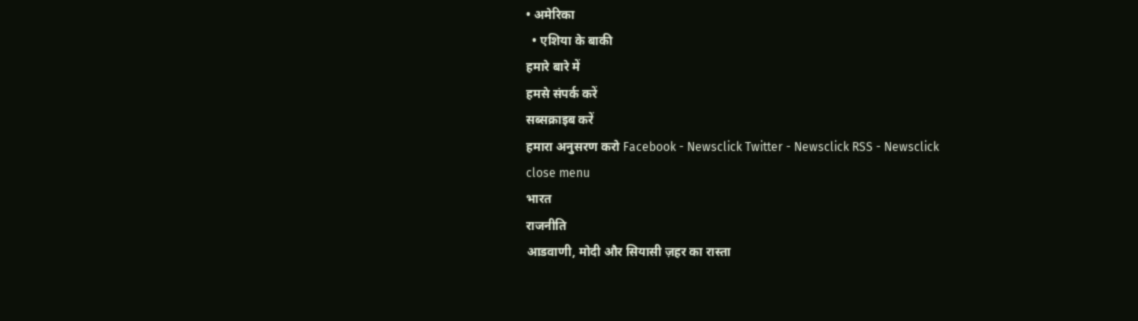• अमेरिका
  • एशिया के बाकी
हमारे बारे में
हमसे संपर्क करें
सब्सक्राइब करें
हमारा अनुसरण करो Facebook - Newsclick Twitter - Newsclick RSS - Newsclick
close menu
भारत
राजनीति
आडवाणी, मोदी और सियासी ज़हर का रास्ता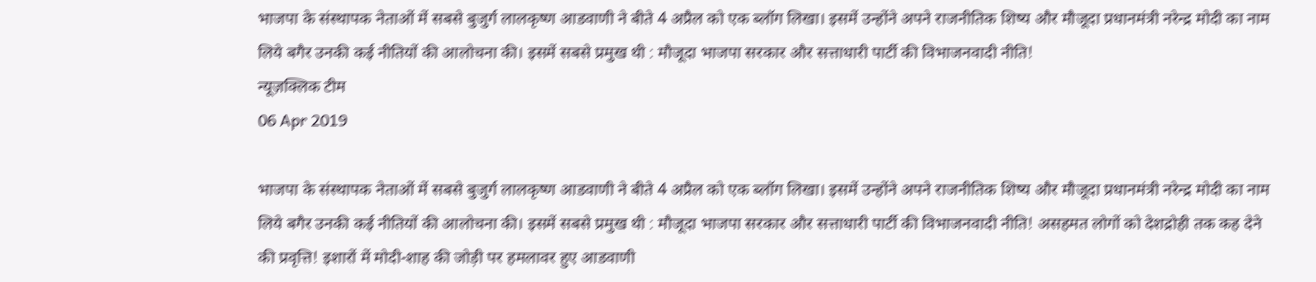भाजपा के संस्थापक नेताओं में सबसे बुजुर्ग लालकृष्ण आडवाणी ने बीते 4 अप्रैल को एक ब्लॉग लिखा। इसमें उन्होंने अपने राजनीतिक शिष्य और मौजूदा प्रधानमंत्री नरेन्द्र मोदी का नाम लिये बगैर उनकी कई नीतियों की आलोचना की। इसमें सबसे प्रमुख थी : मौजूदा भाजपा सरकार और सत्ताधारी पार्टी की विभाजनवादी नीति!
न्यूज़क्लिक टीम
06 Apr 2019

भाजपा के संस्थापक नेताओं में सबसे बुजुर्ग लालकृष्ण आडवाणी ने बीते 4 अप्रैल को एक ब्लॉग लिखा। इसमें उन्होंने अपने राजनीतिक शिष्य और मौजूदा प्रधानमंत्री नरेन्द्र मोदी का नाम लिये बगैर उनकी कई नीतियों की आलोचना की। इसमें सबसे प्रमुख थी : मौजूदा भाजपा सरकार और सत्ताधारी पार्टी की विभाजनवादी नीति! असहमत लोगों को देशद्रोही तक कह देने की प्रवृत्ति! इशारों में मोदी-शाह की जोड़ी पर हमलावर हुए आडवाणी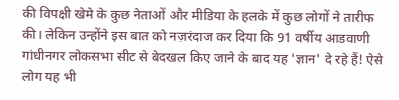की विपक्षी खेमे के कुछ नेताओं और मीडिया के हलके में कुछ लोगों ने तारीफ की। लेकिन उन्होंने इस बात को नज़रंदाज कर दिया कि 91 वर्षीय आडवाणी गांधीनगर लोकसभा सीट से बेदखल किए जाने के बाद यह 'ज्ञान' दे रहे हैं! ऐसे लोग यह भी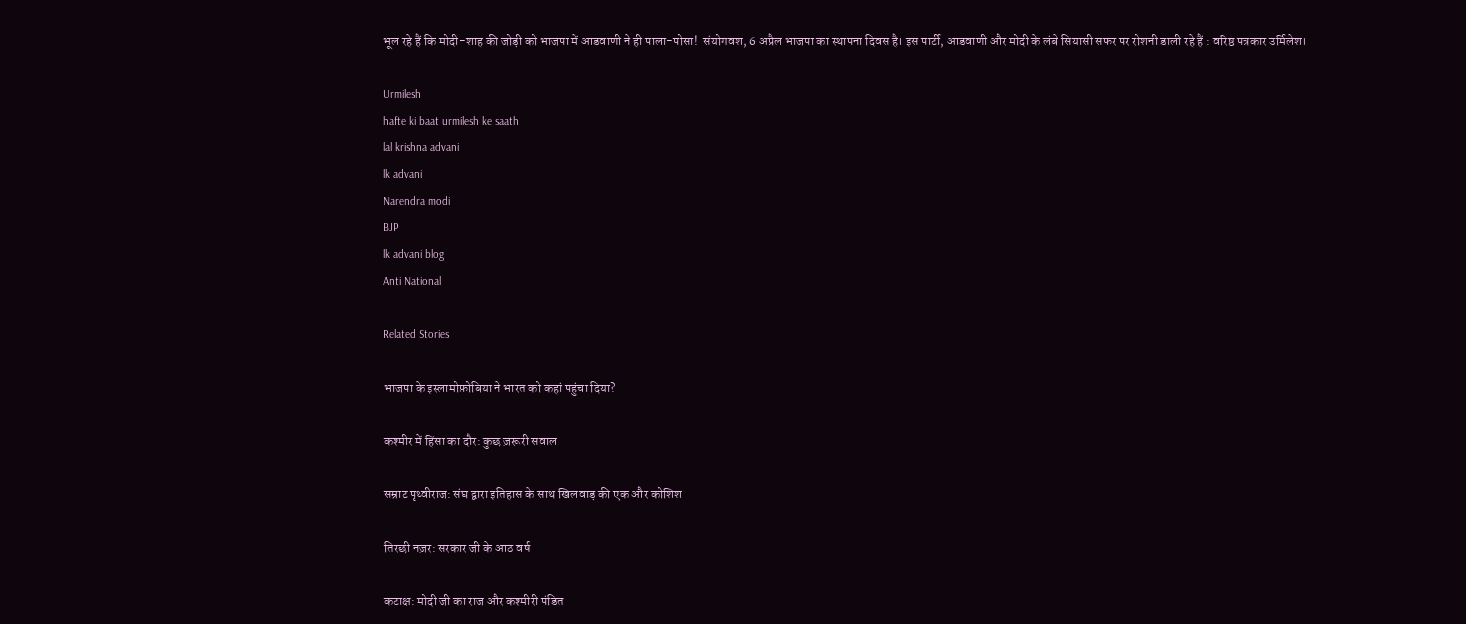भूल रहे हैं कि मोदी-शाह की जोड़ी को भाजपा में आडवाणी ने ही पाला-पोसा!  संयोगवश, 6 अप्रैल भाजपा का स्थापना दिवस है। इस पार्टी, आडवाणी और मोदी के लंबे सियासी सफर पर रोशनी डाली रहे हैं : वरिष्ठ पत्रकार उर्मिलेश।

Urmilesh
hafte ki baat urmilesh ke saath
lal krishna advani
lk advani
Narendra modi
BJP
lk advani blog
Anti National

Related Stories

भाजपा के इस्लामोफ़ोबिया ने भारत को कहां पहुंचा दिया?

कश्मीर में हिंसा का दौर: कुछ ज़रूरी सवाल

सम्राट पृथ्वीराज: संघ द्वारा इतिहास के साथ खिलवाड़ की एक और कोशिश

तिरछी नज़र: सरकार जी के आठ वर्ष

कटाक्ष: मोदी जी का राज और कश्मीरी पंडित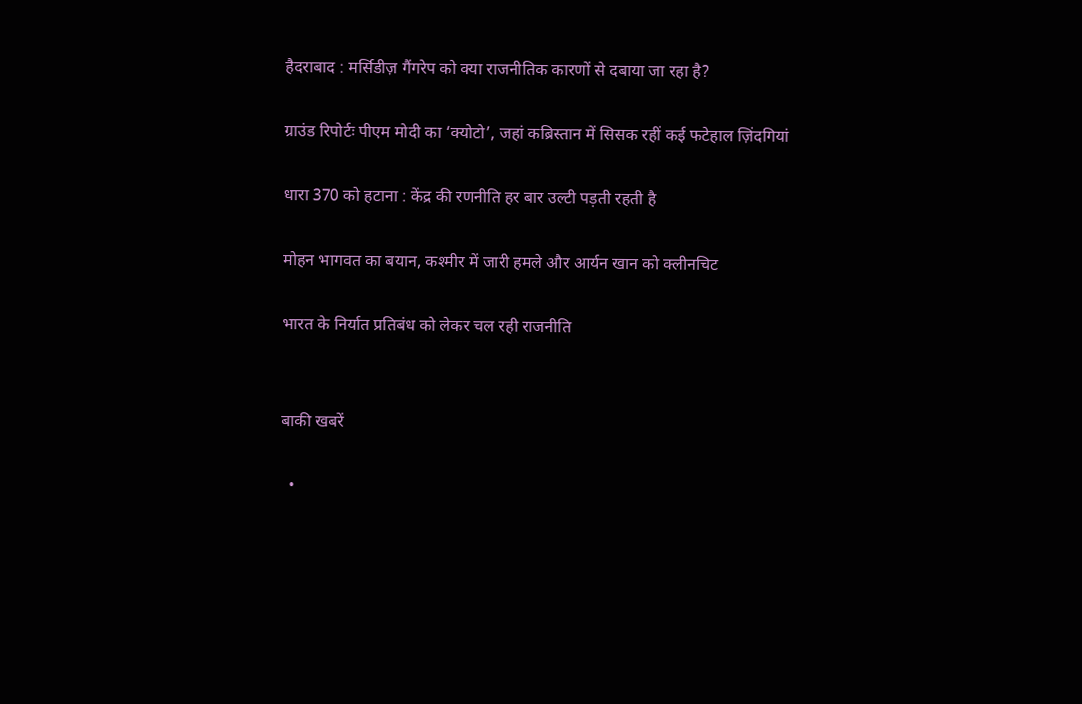हैदराबाद : मर्सिडीज़ गैंगरेप को क्या राजनीतिक कारणों से दबाया जा रहा है?

ग्राउंड रिपोर्टः पीएम मोदी का ‘क्योटो’, जहां कब्रिस्तान में सिसक रहीं कई फटेहाल ज़िंदगियां

धारा 370 को हटाना : केंद्र की रणनीति हर बार उल्टी पड़ती रहती है

मोहन भागवत का बयान, कश्मीर में जारी हमले और आर्यन खान को क्लीनचिट

भारत के निर्यात प्रतिबंध को लेकर चल रही राजनीति


बाकी खबरें

  •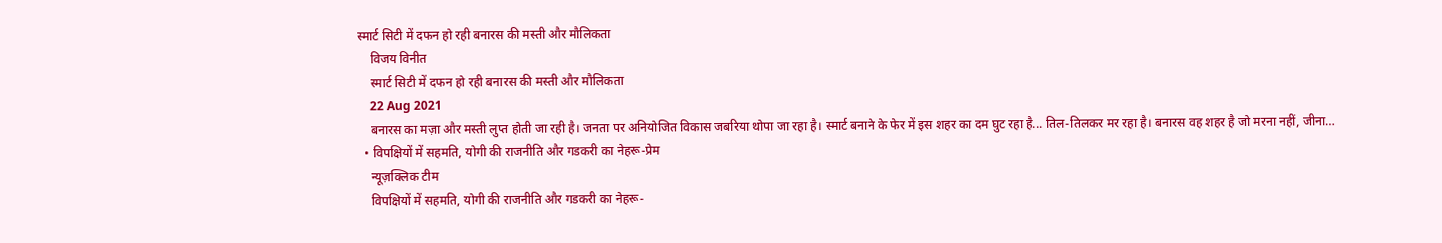स्मार्ट सिटी में दफन हो रही बनारस की मस्ती और मौलिकता
    विजय विनीत
    स्मार्ट सिटी में दफन हो रही बनारस की मस्ती और मौलिकता
    22 Aug 2021
    बनारस का मज़ा और मस्ती लुप्त होती जा रही है। जनता पर अनियोजित विकास जबरिया थोपा जा रहा है। स्मार्ट बनाने के फेर में इस शहर का दम घुट रहा है... तिल-तिलकर मर रहा है। बनारस वह शहर है जो मरना नहीं, जीना…
  • विपक्षियों में सहमति, योगी की राजनीति और गडकरी का नेहरू-प्रेम
    न्यूज़क्लिक टीम
    विपक्षियों में सहमति, योगी की राजनीति और गडकरी का नेहरू-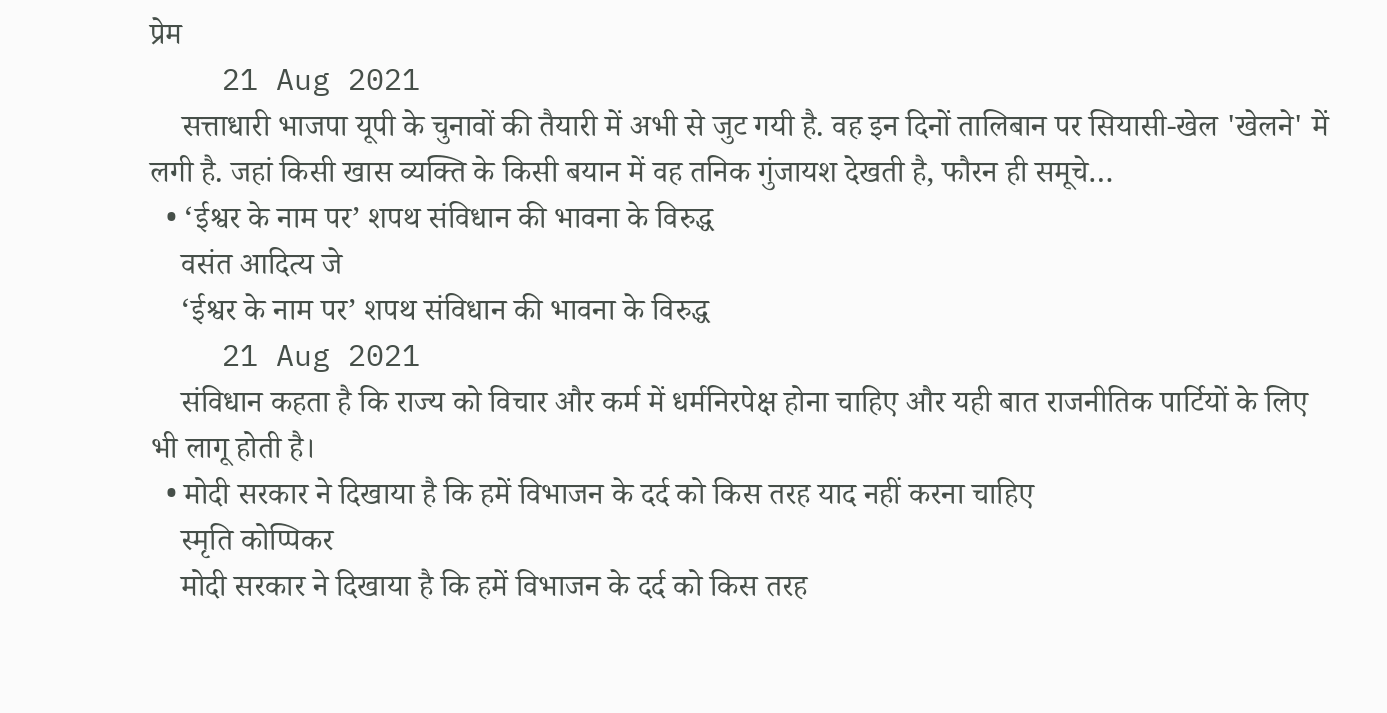प्रेम
    21 Aug 2021
    सत्ताधारी भाजपा यूपी के चुनावों की तैयारी में अभी से जुट गयी है. वह इन दिनों तालिबान पर सियासी-खेल 'खेलने' में लगी है. जहां किसी खास व्यक्ति के किसी बयान में वह तनिक गुंजायश देखती है, फौरन ही समूचे…
  • ‘ईश्वर के नाम पर’ शपथ संविधान की भावना के विरुद्ध
    वसंत आदित्य जे
    ‘ईश्वर के नाम पर’ शपथ संविधान की भावना के विरुद्ध
    21 Aug 2021
    संविधान कहता है कि राज्य को विचार और कर्म में धर्मनिरपेक्ष होना चाहिए और यही बात राजनीतिक पार्टियों के लिए भी लागू होती है।
  • मोदी सरकार ने दिखाया है कि हमें विभाजन के दर्द को किस तरह याद नहीं करना चाहिए
    स्मृति कोप्पिकर
    मोदी सरकार ने दिखाया है कि हमें विभाजन के दर्द को किस तरह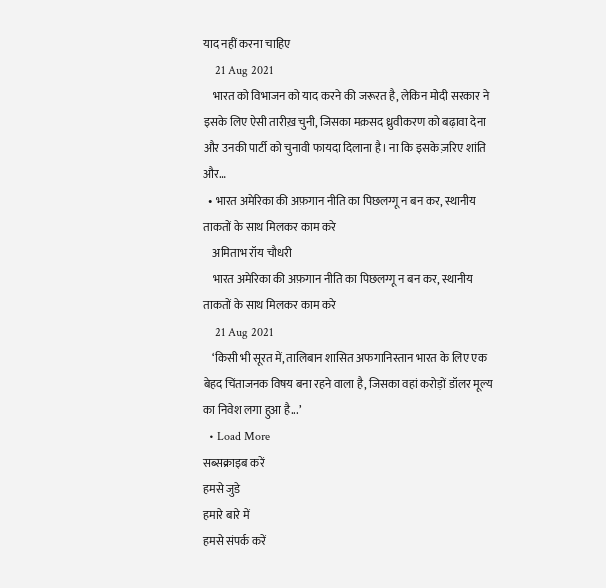याद नहीं करना चाहिए
    21 Aug 2021
    भारत को विभाजन को याद करने की जरूरत है, लेकिन मोदी सरकार ने इसके लिए ऐसी तारीख़ चुनी, जिसका मक़सद ध्रुवीकरण को बढ़ावा देना और उनकी पार्टी को चुनावी फायदा दिलाना है। ना कि इसके ज़रिए शांति और…
  • भारत अमेरिका की अफ़गान नीति का पिछलग्गू न बन कर, स्थानीय ताकतों के साथ मिलकर काम करे
    अमिताभ रॉय चौधरी
    भारत अमेरिका की अफ़गान नीति का पिछलग्गू न बन कर, स्थानीय ताकतों के साथ मिलकर काम करे
    21 Aug 2021
    ‘किसी भी सूरत में, तालिबान शासित अफगानिस्तान भारत के लिए एक बेहद चिंताजनक विषय बना रहने वाला है, जिसका वहां करोड़ों डॉलर मूल्य का निवेश लगा हुआ है...’
  • Load More
सब्सक्राइब करें
हमसे जुडे
हमारे बारे में
हमसे संपर्क करें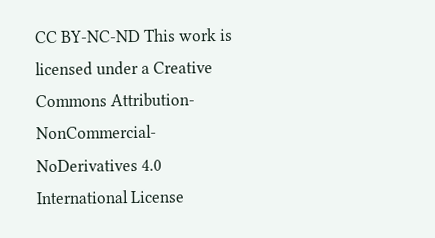CC BY-NC-ND This work is licensed under a Creative Commons Attribution-NonCommercial-NoDerivatives 4.0 International License